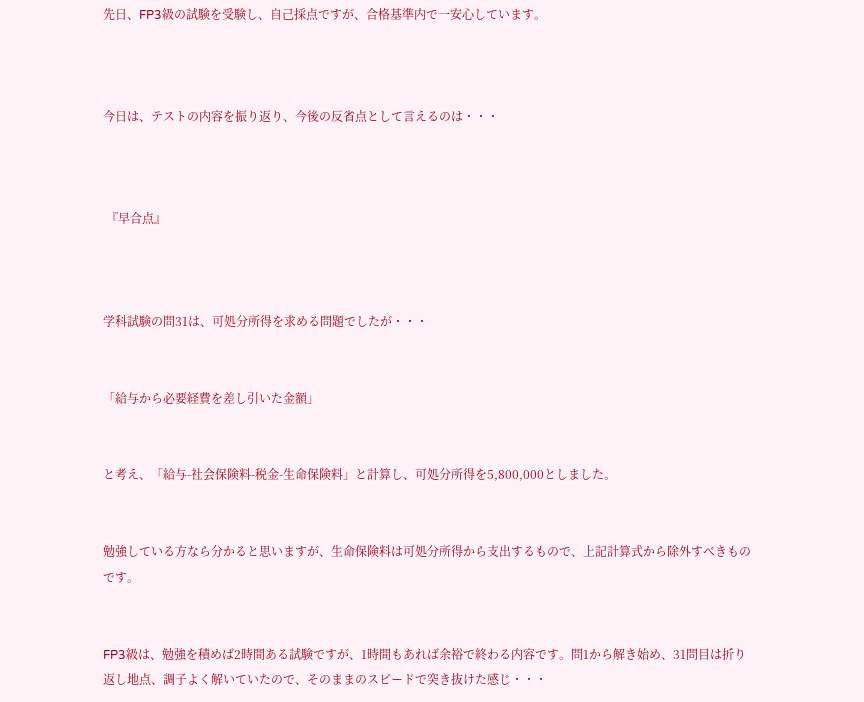先日、FP3級の試験を受験し、自己採点ですが、合格基準内で一安心しています。



今日は、テストの内容を振り返り、今後の反省点として言えるのは・・・



 『早合点』



学科試験の問31は、可処分所得を求める問題でしたが・・・


「給与から必要経費を差し引いた金額」


と考え、「給与-社会保険料-税金-生命保険料」と計算し、可処分所得を5,800,000としました。


勉強している方なら分かると思いますが、生命保険料は可処分所得から支出するもので、上記計算式から除外すべきものです。


FP3級は、勉強を積めば2時間ある試験ですが、1時間もあれば余裕で終わる内容です。問1から解き始め、31問目は折り返し地点、調子よく解いていたので、そのままのスピードで突き抜けた感じ・・・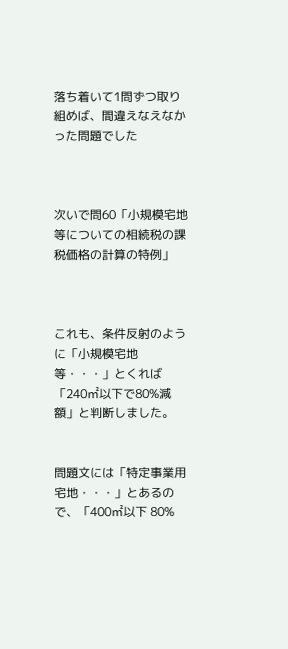落ち着いて1問ずつ取り組めば、間違えなえなかった問題でした



次いで問60「小規模宅地等についての相続税の課税価格の計算の特例」



これも、条件反射のように「小規模宅地等・・・」とくれば「240㎡以下で80%減額」と判断しました。


問題文には「特定事業用宅地・・・」とあるので、「400㎡以下 80%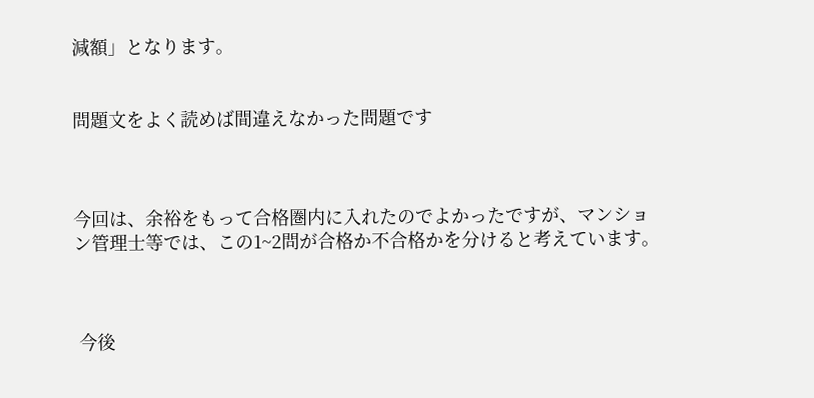減額」となります。


問題文をよく読めば間違えなかった問題です



今回は、余裕をもって合格圏内に入れたのでよかったですが、マンション管理士等では、この1~2問が合格か不合格かを分けると考えています。



 今後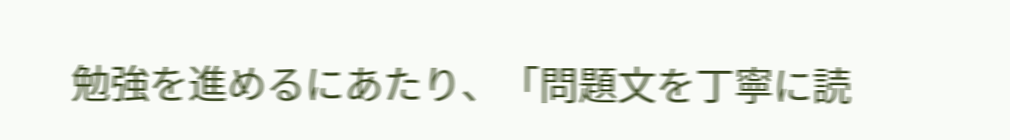勉強を進めるにあたり、「問題文を丁寧に読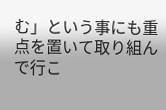む」という事にも重点を置いて取り組んで行こ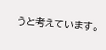うと考えています。